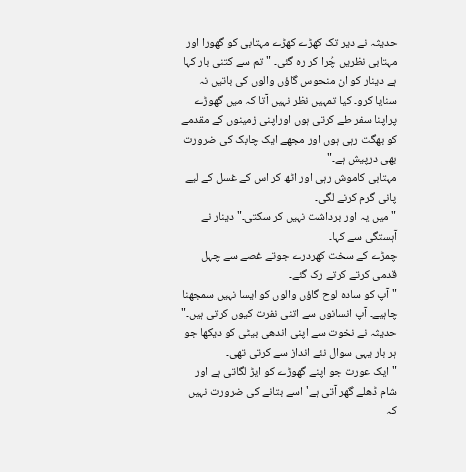حدیثہ نے دیر تک کھڑے کھڑے مہتابی کو گھورا اور مہتابی نظریں چُرا کر رہ گئی۔ " تم سے کتنی بار کہا ہے دینار کو ان منحوس گاؤں والوں کی باتیں نہ سنایا کرو۔ کیا تمہیں نظر نہیں آتا کہ میں گھوڑے پراپنا سفر طے کرتی ہوں اوراپنی زمینوں کے مقدمے کو بھگت رہی ہوں اور مجھے ایک چابک کی ضرورت بھی درپیش ہے۔"
مہتابی کاموش رہی اور اٹھ کر اس کے غسل کے لیے پانی گرم کرنے لگی۔
" میں یہ اور برداشت نہیں کر سکتی۔" دینار نے آہستگی سے کہا۔
چمڑے کے سخت کھردرے جوتے غصے سے چہل قدمی کرتے کرتے رک گئے۔
" آپ کو سادہ لوح گاؤں والوں کو ایسا نہیں سمجھنا چاہیے۔ آپ انسانوں سے اتنی نفرت کیوں کرتی ہیں۔"
حدیثہ نے نخوت سے اپنی اندھی بیٹی کو دیکھا جو ہر بار یہی سوال نئے انداز سے کرتی تھی۔
" ایک عورت جو اپنے گھوڑے کو ایڑ لگاتی ہے اور شام ڈھلے گھر آتی ہے' اسے بتانے کی ضرورت نہیں کہ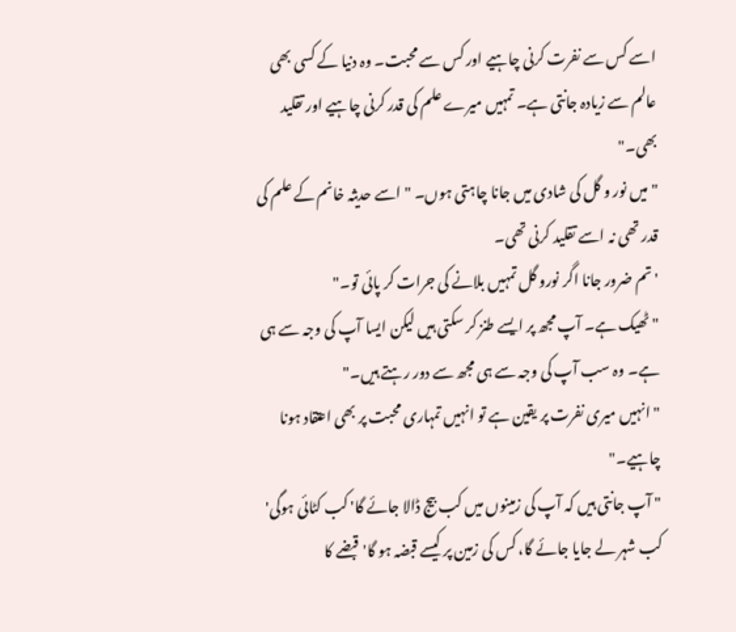اسے کس سے نفرت کرنی چاہیے اور کس سے محبت۔ وہ دنیا کے کسی بھی عالم سے زیادہ جانتی ہے۔ تمہیں میرے علم کی قدر کرنی چاہیے اور تقلید بھی۔"
" میں نور و گل کی شادی میں جانا چاہتی ہوں۔ " اسے حدیثہ خانم کے علم کی قدر تھی نہ اسے تقلید کرنی تھی۔
' تم ضرور جانا اگر نورو گل تمہیں بلانے کی جرات کر پائی تو۔"
" ٹھیک ہے۔ آپ مجھ پر ایسے طنز کر سکتی ہیں لیکن ایسا آپ کی وجہ سے ہی ہے۔ وہ سب آپ کی وجہ سے ہی مجھ سے دور رہتے ہیں۔"
" انہیں میری نفرت پر یقین ہے تو انہیں تمہاری محبت پر بھی اعتقاد ہونا چاہیے۔"
" آپ جانتی ہیں کہ آپ کی زمینوں میں کب بیج ڈالا جائے گا' کب کٹائی ہوگی' کب شہر لے جایا جائے گا، کس کی زمین پر کیسے قبضہ ہو گا' قبضے کا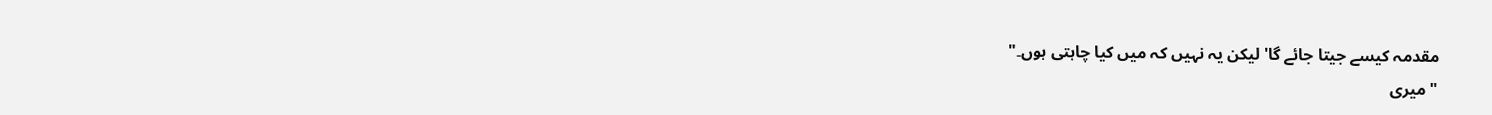مقدمہ کیسے جیتا جائے گا' لیکن یہ نہیں کہ میں کیا چاہتی ہوں۔"
" میری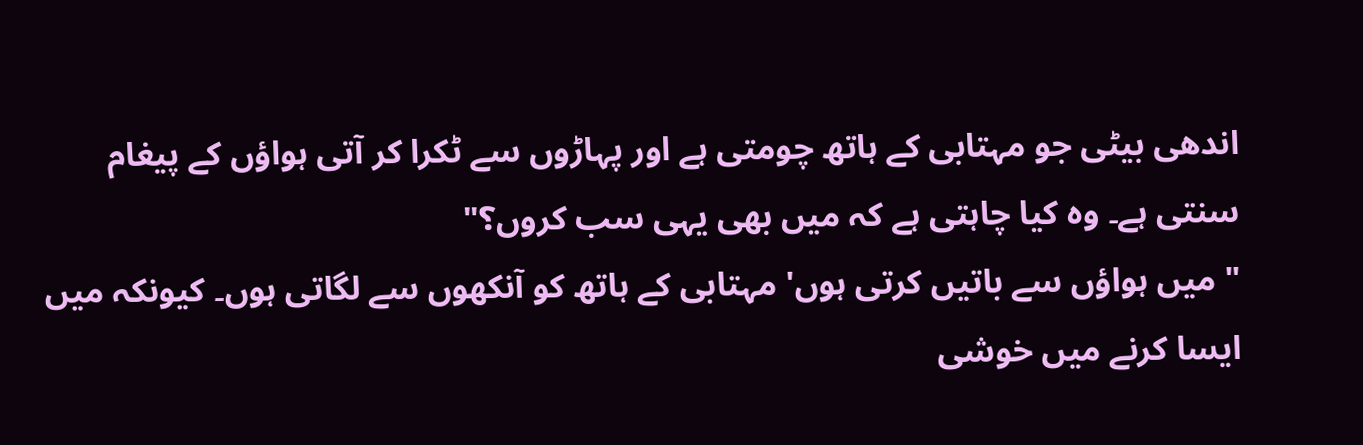اندھی بیٹی جو مہتابی کے ہاتھ چومتی ہے اور پہاڑوں سے ٹکرا کر آتی ہواؤں کے پیغام سنتی ہے۔ وہ کیا چاہتی ہے کہ میں بھی یہی سب کروں؟"
" میں ہواؤں سے باتیں کرتی ہوں' مہتابی کے ہاتھ کو آنکھوں سے لگاتی ہوں۔ کیونکہ میں ایسا کرنے میں خوشی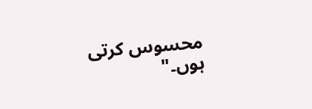محسوس کرتی ہوں۔"